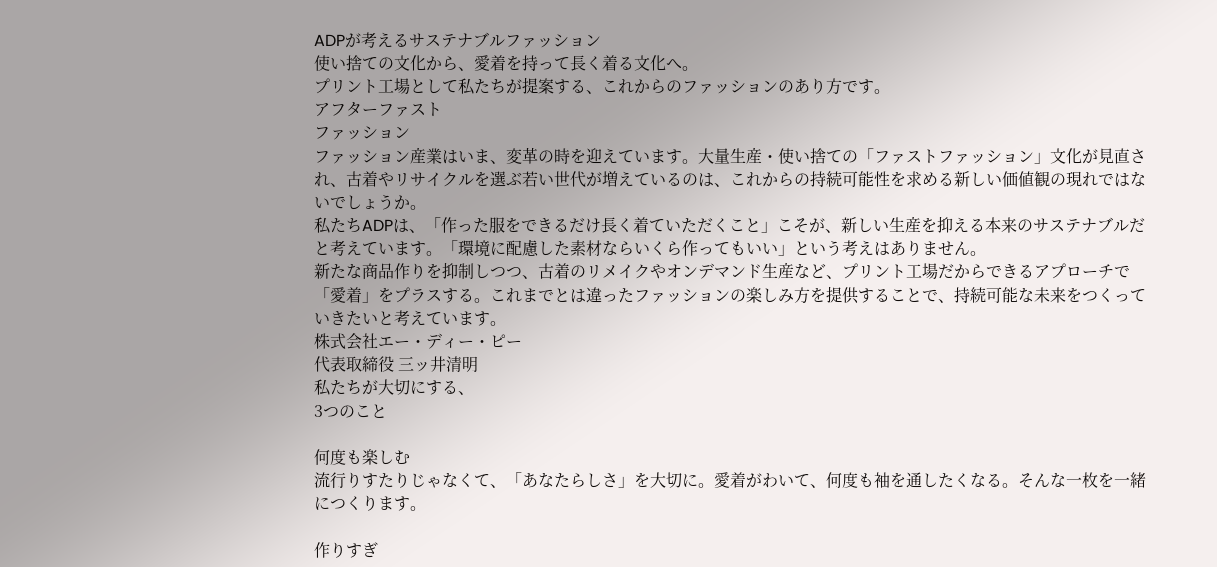ADPが考えるサステナブルファッション
使い捨ての文化から、愛着を持って長く着る文化へ。
プリント工場として私たちが提案する、これからのファッションのあり方です。
アフターファスト
ファッション
ファッション産業はいま、変革の時を迎えています。大量生産・使い捨ての「ファストファッション」文化が見直され、古着やリサイクルを選ぶ若い世代が増えているのは、これからの持続可能性を求める新しい価値観の現れではないでしょうか。
私たちADPは、「作った服をできるだけ長く着ていただくこと」こそが、新しい生産を抑える本来のサステナブルだと考えています。「環境に配慮した素材ならいくら作ってもいい」という考えはありません。
新たな商品作りを抑制しつつ、古着のリメイクやオンデマンド生産など、プリント工場だからできるアプローチで「愛着」をプラスする。これまでとは違ったファッションの楽しみ方を提供することで、持続可能な未来をつくっていきたいと考えています。
株式会社エー・ディー・ピー
代表取締役 三ッ井清明
私たちが大切にする、
3つのこと

何度も楽しむ
流行りすたりじゃなくて、「あなたらしさ」を大切に。愛着がわいて、何度も袖を通したくなる。そんな一枚を一緒につくります。

作りすぎ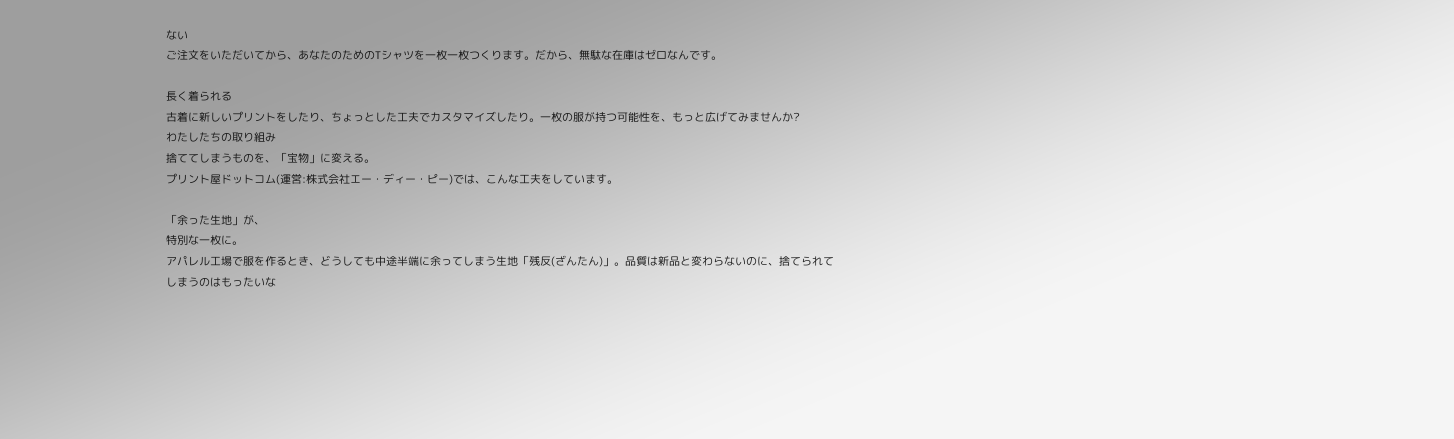ない
ご注文をいただいてから、あなたのためのTシャツを一枚一枚つくります。だから、無駄な在庫はゼロなんです。

長く着られる
古着に新しいプリントをしたり、ちょっとした工夫でカスタマイズしたり。一枚の服が持つ可能性を、もっと広げてみませんか?
わたしたちの取り組み
捨ててしまうものを、「宝物」に変える。
プリント屋ドットコム(運営:株式会社エー・ディー・ピー)では、こんな工夫をしています。

「余った生地」が、
特別な一枚に。
アパレル工場で服を作るとき、どうしても中途半端に余ってしまう生地「残反(ざんたん)」。品質は新品と変わらないのに、捨てられてしまうのはもったいな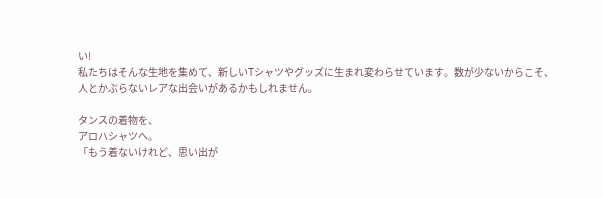い!
私たちはそんな生地を集めて、新しいTシャツやグッズに生まれ変わらせています。数が少ないからこそ、人とかぶらないレアな出会いがあるかもしれません。

タンスの着物を、
アロハシャツへ。
「もう着ないけれど、思い出が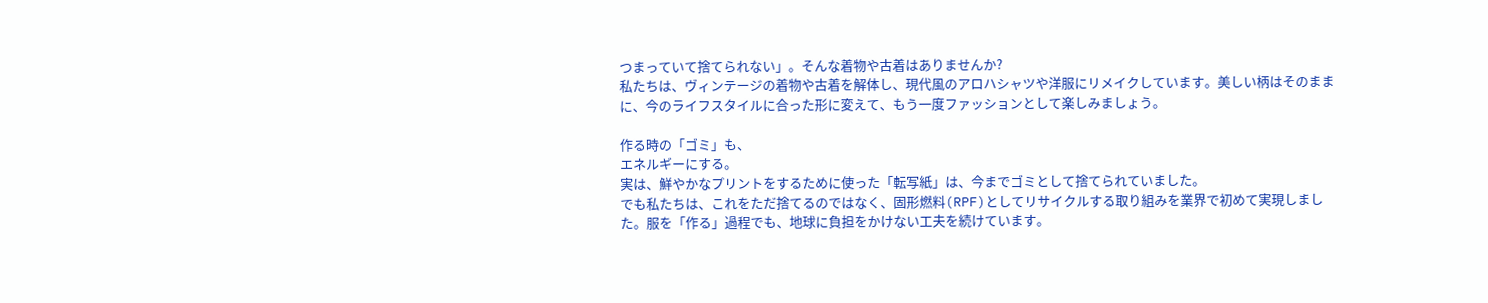つまっていて捨てられない」。そんな着物や古着はありませんか?
私たちは、ヴィンテージの着物や古着を解体し、現代風のアロハシャツや洋服にリメイクしています。美しい柄はそのままに、今のライフスタイルに合った形に変えて、もう一度ファッションとして楽しみましょう。

作る時の「ゴミ」も、
エネルギーにする。
実は、鮮やかなプリントをするために使った「転写紙」は、今までゴミとして捨てられていました。
でも私たちは、これをただ捨てるのではなく、固形燃料(RPF)としてリサイクルする取り組みを業界で初めて実現しました。服を「作る」過程でも、地球に負担をかけない工夫を続けています。